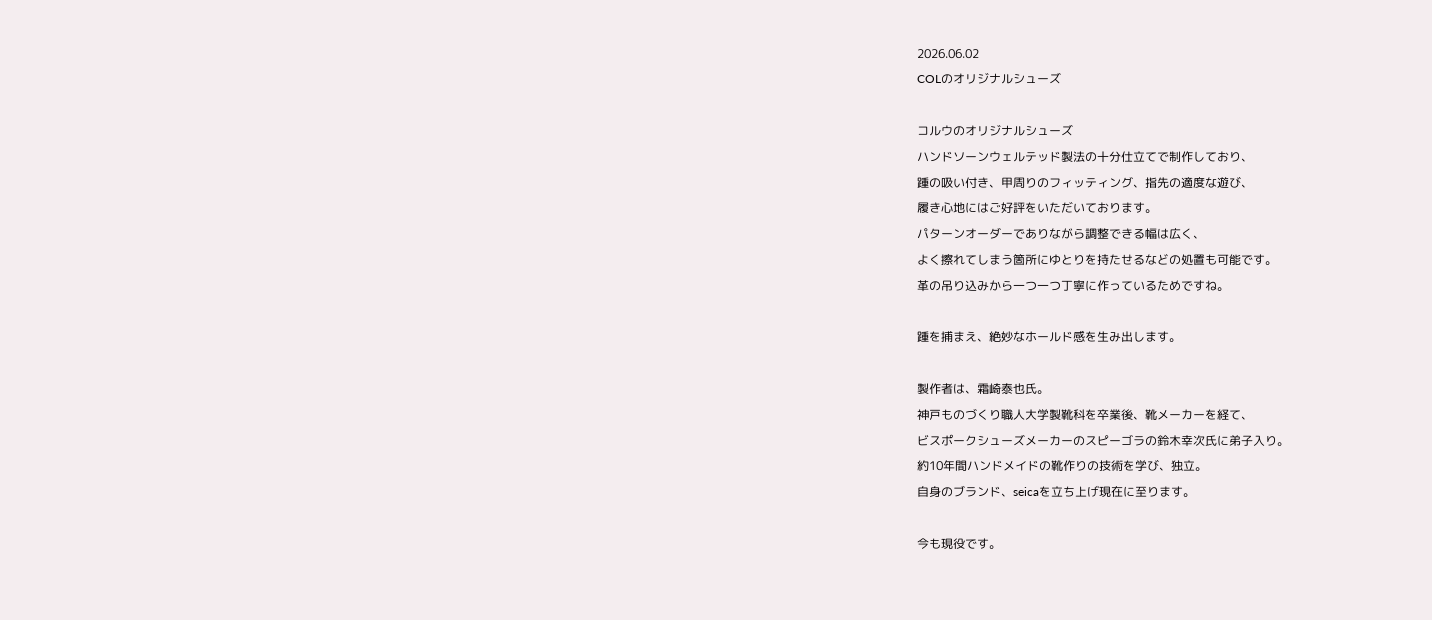2026.06.02
COLのオリジナルシューズ

コルウのオリジナルシューズ
ハンドソーンウェルテッド製法の十分仕立てで制作しており、
踵の吸い付き、甲周りのフィッティング、指先の適度な遊び、
履き心地にはご好評をいただいております。
パターンオーダーでありながら調整できる幅は広く、
よく擦れてしまう箇所にゆとりを持たせるなどの処置も可能です。
革の吊り込みから一つ一つ丁寧に作っているためですね。

踵を捕まえ、絶妙なホールド感を生み出します。

製作者は、霜崎泰也氏。
神戸ものづくり職人大学製靴科を卒業後、靴メーカーを経て、
ビスポークシューズメーカーのスピーゴラの鈴木幸次氏に弟子入り。
約10年間ハンドメイドの靴作りの技術を学び、独立。
自身のブランド、seicaを立ち上げ現在に至ります。

今も現役です。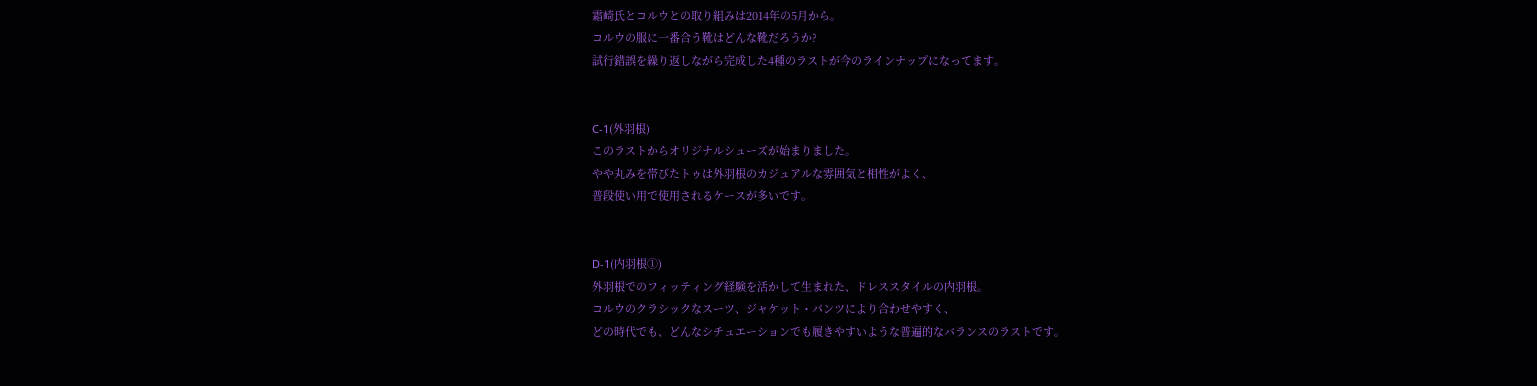霜崎氏とコルウとの取り組みは2014年の5月から。
コルウの服に一番合う靴はどんな靴だろうか?
試行錯誤を繰り返しながら完成した4種のラストが今のラインナップになってます。


C-1(外羽根)
このラストからオリジナルシューズが始まりました。
やや丸みを帯びたトゥは外羽根のカジュアルな雰囲気と相性がよく、
普段使い用で使用されるケースが多いです。


D-1(内羽根①)
外羽根でのフィッティング経験を活かして生まれた、ドレススタイルの内羽根。
コルウのクラシックなスーツ、ジャケット・パンツにより合わせやすく、
どの時代でも、どんなシチュエーションでも履きやすいような普遍的なバランスのラストです。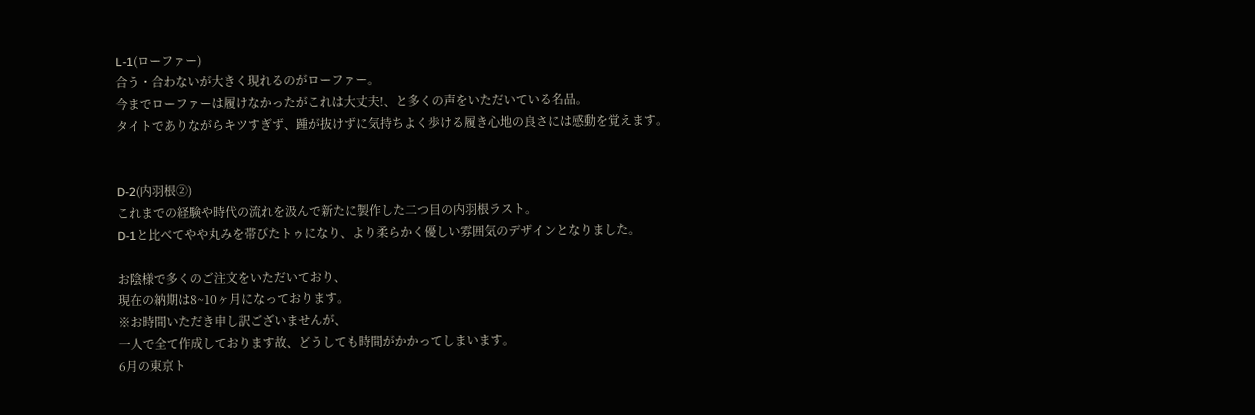L-1(ローファー)
合う・合わないが大きく現れるのがローファー。
今までローファーは履けなかったがこれは大丈夫!、と多くの声をいただいている名品。
タイトでありながらキツすぎず、踵が抜けずに気持ちよく歩ける履き心地の良さには感動を覚えます。


D-2(内羽根②)
これまでの経験や時代の流れを汲んで新たに製作した二つ目の内羽根ラスト。
D-1と比べてやや丸みを帯びたトゥになり、より柔らかく優しい雰囲気のデザインとなりました。

お陰様で多くのご注文をいただいており、
現在の納期は8~10ヶ月になっております。
※お時間いただき申し訳ございませんが、
一人で全て作成しております故、どうしても時間がかかってしまいます。
6月の東京ト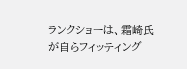ランクショーは、霜崎氏が自らフィッティング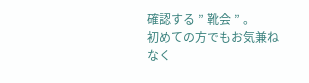確認する ” 靴会 ” 。
初めての方でもお気兼ねなく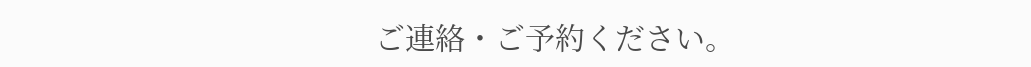ご連絡・ご予約ください。